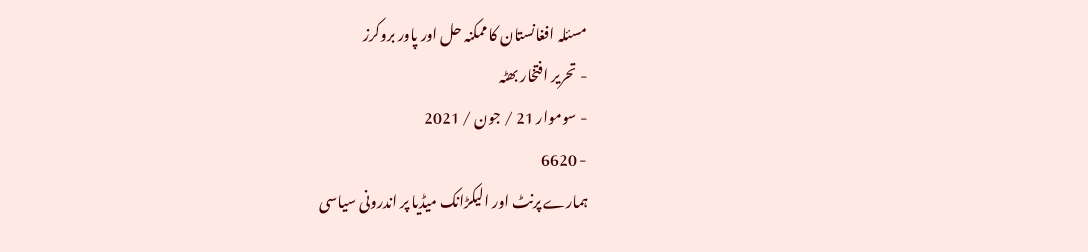مسئلہ افغانستان کا ممکنہ حل اور پاور بروکرز
- تحریر افتخار بھٹہ
- سوموار 21 / جون / 2021
- 6620
ہمارے پرنٹ اور الیکڑانک میڈیا پر اندرونی سیاسی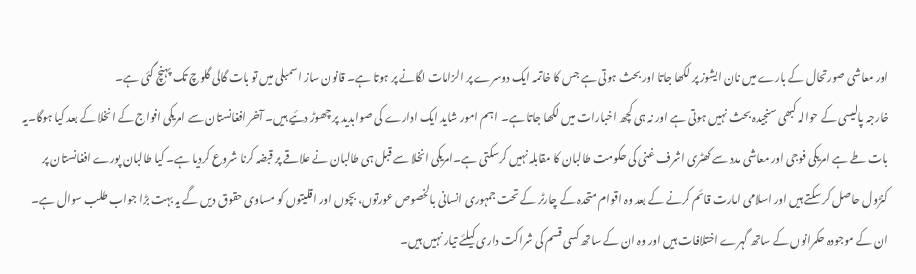اور معاشی صورتحال کے بارے میں نان ایشوز پر لکھا جاتا اور بحث ہوتی ہے جس کا خاتمہ ایک دوسرے پر الزامات لگانے پر ہوتا ہے۔ قانون ساز اسمبلی میں تو بات گالی گلوچ تک پہنچ گئی ہے۔
خارجہ پالیسی کے حوالہ کبھی سنجیدہ بحث نہیں ہوتی ہے اور نہ ہی کچھ اخبارات میں لکھا جاتا ہے۔ ا ہم امور شاید ایک ادارے کی صوابدید پر چھوڑ دئیے ہیں۔ آخر افغانستان سے امریکی افواج کے انخلا کے بعد کیا ہوگا۔یہ بات طے ہے امریکی فوجی اور معاشی مدد سے کھٹری اشرف غنی کی حکومت طالبان کا مقابلہ نہیں کرسکتی ہے۔امریکی انخلا سے قبل ہی طالبان نے علاقے پر قبضہ کرنا شروع کردیا ہے۔ کیا طالبان پورے افغانستان پر کنڑول حاصل کر سکتے ہیں اور اسلامی امارت قائم کرنے کے بعد وہ اقوام متحدہ کے چارٹر کے تحت جمہوری انسانی بالخصوص عورتوں، بچوں اور اقلیتوں کو مساوی حقوق دیں گے یہ بہت بڑا جواب طلب سوال ہے۔ ان کے موجودہ حکمرانوں کے ساتھ گہرے اختلافات ہیں اور وہ ان کے ساتھ کسی قسم کی شراکت داری کیلئے تیار نہیں ہیں۔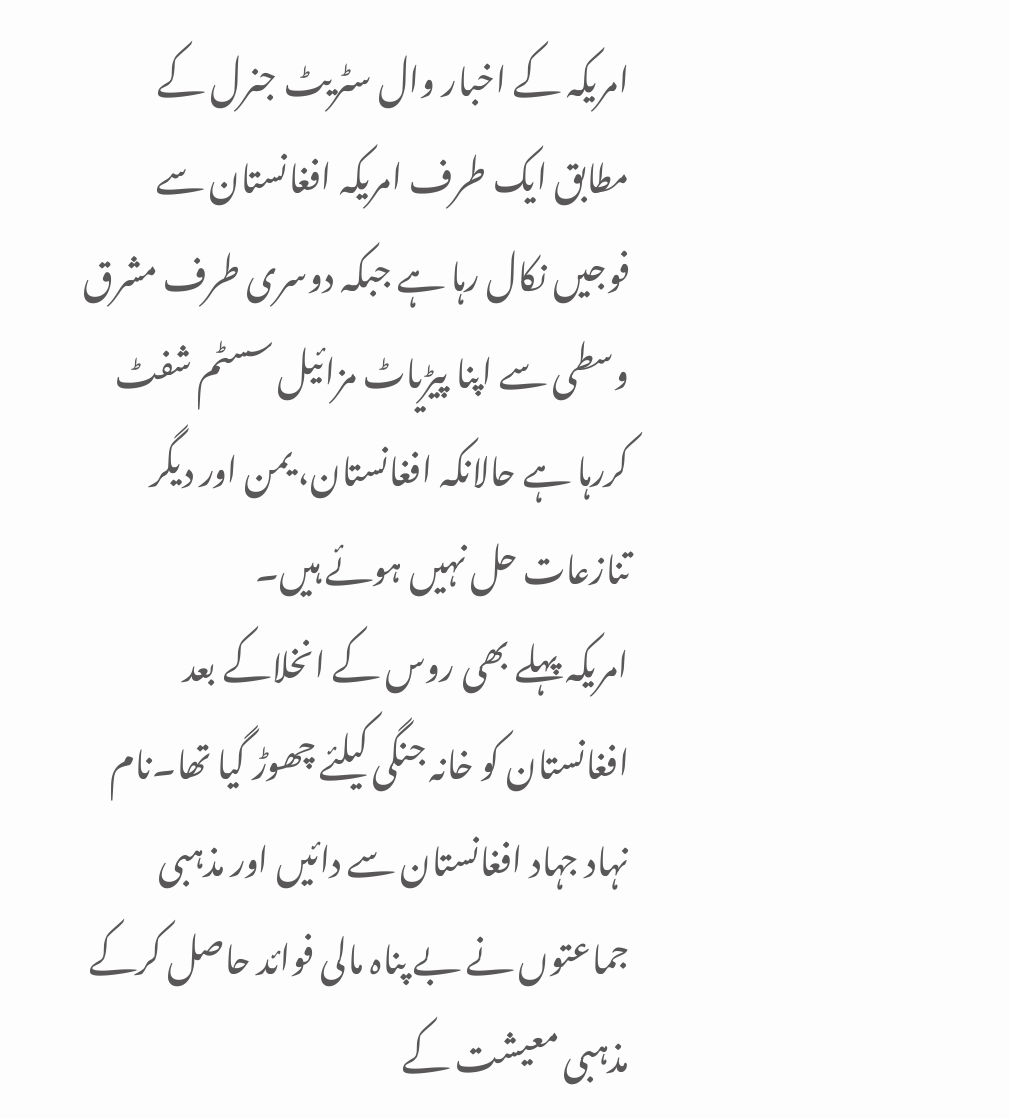امریکہ کے اخبار وال سٹریٹ جنرل کے مطابق ایک طرف امریکہ افغانستان سے فوجیں نکال رہا ہے جبکہ دوسری طرف مشرق وسطی سے اپنا پیڑیاٹ مزائیل سسٹم شفٹ کررہا ہے حالانکہ افغانستان، یمن اور دیگر تنازعات حل نہیں ہوئے ہیں۔
امریکہ پہلے بھی روس کے انخلاکے بعد افغانستان کو خانہ جنگی کیلئے چھوڑ گیا تھا۔نام نہاد جہاد افغانستان سے دائیں اور مذہبی جماعتوں نے بے پناہ مالی فوائد حاصل کرکے مذہبی معیشت کے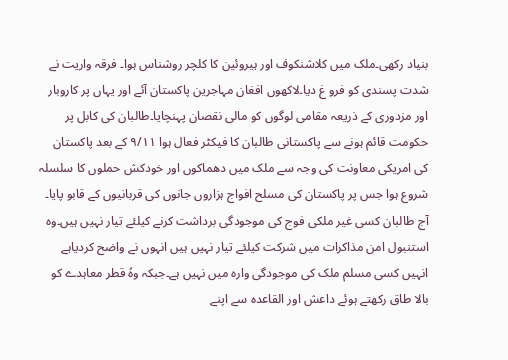بنیاد رکھی۔ملک میں کلاشنکوف اور ہیروئین کا کلچر روشناس ہوا۔ فرقہ واریت نے شدت پسندی کو فرو غ دیا۔لاکھوں افغان مہاجرین پاکستان آئے اور یہاں پر کاروبار اور مزدوری کے ذریعہ مقامی لوگوں کو مالی نقصان پہنچایا۔طالبان کی کابل پر حکومت قائم ہونے سے پاکستانی طالبان کا فیکٹر فعال ہوا ۹/۱۱ کے بعد پاکستان کی امریکی معاونت کی وجہ سے ملک میں دھماکوں اور خودکش حملوں کا سلسلہ شروع ہوا جس پر پاکستان کی مسلح افواج ہزاروں جانوں کی قربانیوں کے قابو پایا۔ آج طالبان کسی غیر ملکی فوج کی موجودگی برداشت کرنے کیلئے تیار نہیں ہیں۔وہ استنبول امن مذاکرات میں شرکت کیلئے تیار نہیں ہیں انہوں نے واضح کردیاہے انہیں کسی مسلم ملک کی موجودگی وارہ میں نہیں ہے۔جبکہ وہُ قطر معاہدے کو بالا طاق رکھتے ہوئے داعش اور القاعدہ سے اپنے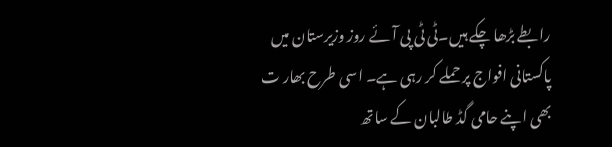رابطے بڑھا چکے ہیں۔ٹی ٹی پی آئے روز وزیرستان میں پاکستانی افواج پر حملے کر رہی ہے۔ اسی طرح بھار ت بھی اپنے حامی گڈ طالبان کے ساتھ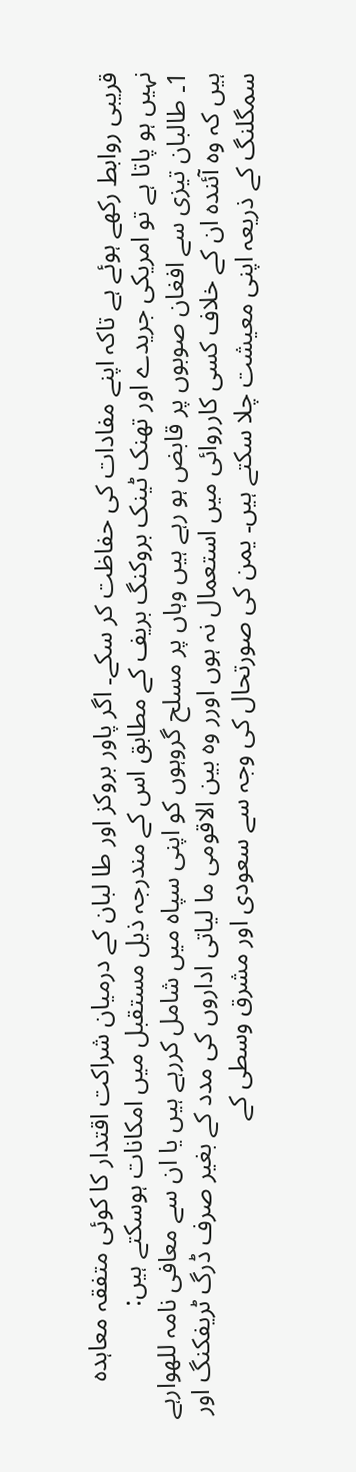قریبی روابط رکھے ہوئے ہے تاکہ اپنے مفادات کی حفاظت کر سکے۔ اگر پاور بروکز اور طا لبان کے درمیان شراکت اقتدار کا کوئی متفقہ معاہدہ نہیں ہو پاتا ہے تو امریکی جریدے اور تھنک ٹینک بروکنگ بریف کے مطابق اس کے مندرجہ ذیل مستقبل میں امکانات ہوسکتے ہیں:
1۔ طالبان تیزی سے افغان صوبوں پر قابض ہو رہے ہیں وہاں پر مسلح گروہوں کو اپنی سپاہ میں شامل کررہے ہیں یا ان سے معافی نامہ للھوارہے ہیں کہ وہ آئندہ ان کے خلاف کسی کارروائی میں استعمال نہ ہوں اورر وہ بین الاقومی ما لیاتی اداروں کی مدد کے بغیر صرف ڈرگ ٹریفکنگ اور سمگلنگ کے ذریعہ اپنی معیشت چلا سکتے ہیں۔ یمن کی صورتحال کی وجہ سے سعودی اور مشرق وسطی کے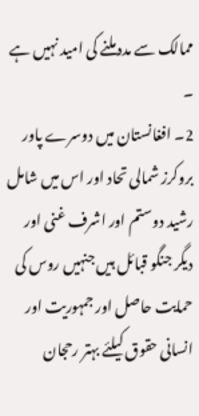ممالک سے مدد ملنے کی امید نہیں ہے ۔
2۔ افغانستان میں دوسرے پاور بروکرز شمالی تحاد اور اس میں شامل رشید دوستم اور اشرف غنی اور دیگر جنگو قبائل ہیں جنہیں روس کی حمایت حاصل اور جمہوریت اور انسانی حقوق کیلئے بہتر رحجان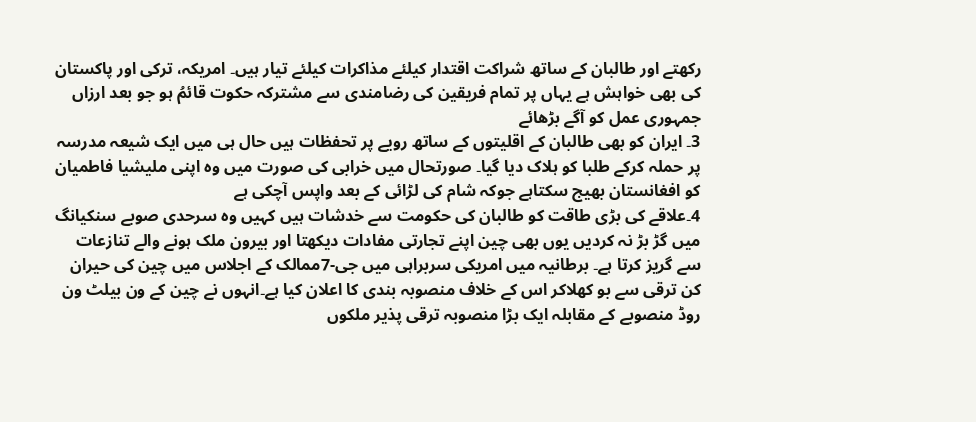رکھتے اور طالبان کے ساتھ شراکت اقتدار کیلئے مذاکرات کیلئے تیار ہیں۔ امریکہ، ترکی اور پاکستان کی بھی خواہش ہے یہاں پر تمام فریقین کی رضامندی سے مشترکہ حکوت قائمُ ہو جو بعد ارزاں جمہوری عمل کو آگے بڑھائے
3۔ ایران کو بھی طالبان کے اقلیتوں کے ساتھ رویے پر تحفظات ہیں حال ہی میں ایک شیعہ مدرسہ پر حملہ کرکے طلبا کو ہلاک دیا گیا۔ صورتحال میں خرابی کی صورت میں وہ اپنی ملیشیا فاطمیان کو افغانستان بھیج سکتاہے جوکہ شام کی لڑائی کے بعد واپس آچکی ہے
4۔علاقے کی بڑی طاقت کو طالبان کی حکومت سے خدشات ہیں کہیں وہ سرحدی صوبے سنکیانگ میں گڑ بڑ نہ کردیں یوں بھی چین اپنے تجارتی مفادات دیکھتا اور بیرون ملک ہونے والے تنازعات سے گریز کرتا ہے۔ برطانیہ میں امریکی سربراہی میں جی-7ممالک کے اجلاس میں چین کی حیران کن ترقی سے بو کھلاکر اس کے خلاف منصوبہ بندی کا اعلان کیا ہے۔انہوں نے چین کے ون بیلٹ ون روڈ منصوبے کے مقابلہ ایک بڑا منصوبہ ترقی پذیر ملکوں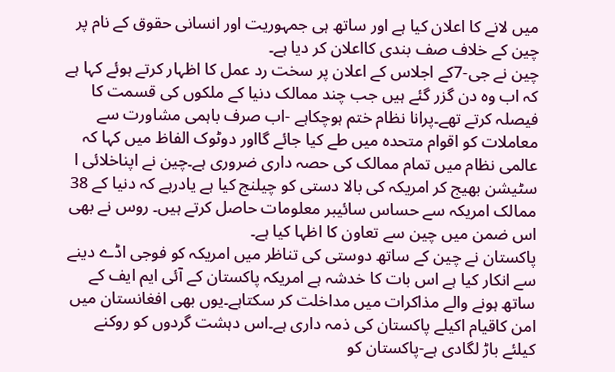میں لانے کا اعلان کیا ہے اور ساتھ ہی جمہوریت اور انسانی حقوق کے نام پر چین کے خلاف صف بندی کااعلان کر دیا ہے۔
چین نے جی-7کے اجلاس کے اعلان پر سخت رد عمل کا اظہار کرتے ہوئے کہا ہے کہ اب وہ دن گزر گئے ہیں جب چند ممالک دنیا کے ملکوں کی قسمت کا فیصلہ کرتے تھے۔پرانا نظام ختم ہوچکاہے -اب صرف باہمی مشاورت سے معاملات کو اقوام متحدہ میں طے کیا جائے گااور دوٹوک الفاظ میں کہا کہ عالمی نظام میں تمام ممالک کی حصہ داری ضروری ہے۔چین نے اپناخلائی ا سٹیشن بھیج کر امریکہ کی بالا دستی کو چیلنج کیا ہے یادرہے کہ دنیا کے 38 ممالک امریکہ سے حساس سائیبر معلومات حاصل کرتے ہیں۔ روس نے بھی اس ضمن میں چین سے تعاون کا اظہا کیا ہے۔
پاکستان نے چین کے ساتھ دوستی کی تناظر میں امریکہ کو فوجی اڈے دینے سے انکار کیا ہے اس بات کا خدشہ ہے امریکہ پاکستان کے آئی ایم ایف کے ساتھ ہونے والے مذاکرات میں مداخلت کر سکتاہے۔یوں بھی افغانستان میں امن کاقیام اکیلے پاکستان کی ذمہ داری ہے۔اس دہشت گردوں کو روکنے کیلئے باڑ لگادی ہے-پاکستان کو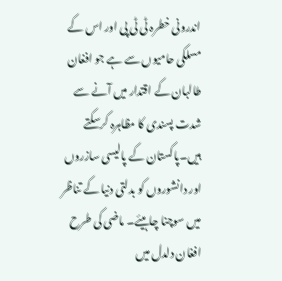اندرونی خطرہ ٹی ٹی پی اور اس کے مسلکی حامیوں سے ہے جو افغان طالبان کے اقتدار میں آنے سے شدت پسندی کا مظاہرہ کرسکتے ہیں۔پاکستان کے پالیسی سازروں اور دانشوروں کو بدلتی دنیا کے تناظر میں سوچنا چاہیئے۔ ماضی کی طرح افغان دلدل میں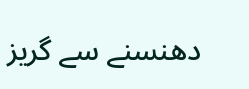دھنسنے سے گریز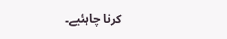کرنا چاہئیے۔